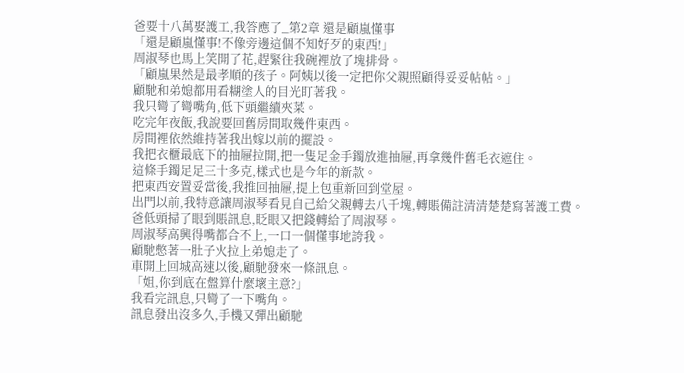爸要十八萬娶護工,我答應了_第2章 還是顧嵐懂事
「還是顧嵐懂事!不像旁邊這個不知好歹的東西!」
周淑琴也馬上笑開了花,趕緊往我碗裡放了塊排骨。
「顧嵐果然是最孝順的孩子。阿姨以後一定把你父親照顧得妥妥帖帖。」
顧馳和弟媳都用看糊塗人的目光盯著我。
我只彎了彎嘴角,低下頭繼續夾菜。
吃完年夜飯,我說要回舊房間取幾件東西。
房間裡依然維持著我出嫁以前的擺設。
我把衣櫃最底下的抽屜拉開,把一隻足金手鐲放進抽屜,再拿幾件舊毛衣遮住。
這條手鐲足足三十多克,樣式也是今年的新款。
把東西安置妥當後,我推回抽屜,提上包重新回到堂屋。
出門以前,我特意讓周淑琴看見自己給父親轉去八千塊,轉賬備註清清楚楚寫著護工費。
爸低頭掃了眼到賬訊息,眨眼又把錢轉給了周淑琴。
周淑琴高興得嘴都合不上,一口一個懂事地誇我。
顧馳憋著一肚子火拉上弟媳走了。
車開上回城高速以後,顧馳發來一條訊息。
「姐,你到底在盤算什麼壞主意?」
我看完訊息,只彎了一下嘴角。
訊息發出沒多久,手機又彈出顧馳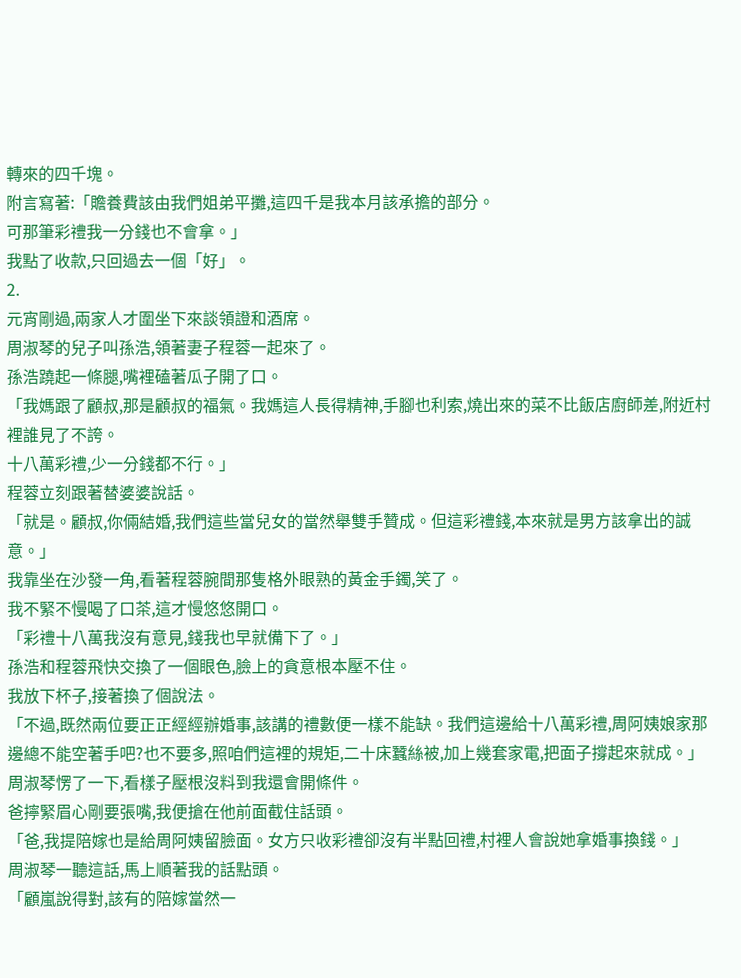轉來的四千塊。
附言寫著:「贍養費該由我們姐弟平攤,這四千是我本月該承擔的部分。
可那筆彩禮我一分錢也不會拿。」
我點了收款,只回過去一個「好」。
2.
元宵剛過,兩家人才圍坐下來談領證和酒席。
周淑琴的兒子叫孫浩,領著妻子程蓉一起來了。
孫浩蹺起一條腿,嘴裡磕著瓜子開了口。
「我媽跟了顧叔,那是顧叔的福氣。我媽這人長得精神,手腳也利索,燒出來的菜不比飯店廚師差,附近村裡誰見了不誇。
十八萬彩禮,少一分錢都不行。」
程蓉立刻跟著替婆婆說話。
「就是。顧叔,你倆結婚,我們這些當兒女的當然舉雙手贊成。但這彩禮錢,本來就是男方該拿出的誠意。」
我靠坐在沙發一角,看著程蓉腕間那隻格外眼熟的黃金手鐲,笑了。
我不緊不慢喝了口茶,這才慢悠悠開口。
「彩禮十八萬我沒有意見,錢我也早就備下了。」
孫浩和程蓉飛快交換了一個眼色,臉上的貪意根本壓不住。
我放下杯子,接著換了個說法。
「不過,既然兩位要正正經經辦婚事,該講的禮數便一樣不能缺。我們這邊給十八萬彩禮,周阿姨娘家那邊總不能空著手吧?也不要多,照咱們這裡的規矩,二十床蠶絲被,加上幾套家電,把面子撐起來就成。」
周淑琴愣了一下,看樣子壓根沒料到我還會開條件。
爸擰緊眉心剛要張嘴,我便搶在他前面截住話頭。
「爸,我提陪嫁也是給周阿姨留臉面。女方只收彩禮卻沒有半點回禮,村裡人會說她拿婚事換錢。」
周淑琴一聽這話,馬上順著我的話點頭。
「顧嵐說得對,該有的陪嫁當然一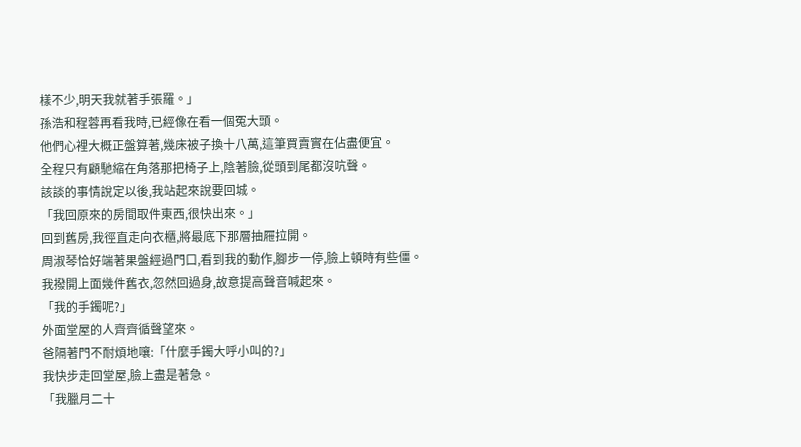樣不少,明天我就著手張羅。」
孫浩和程蓉再看我時,已經像在看一個冤大頭。
他們心裡大概正盤算著,幾床被子換十八萬,這筆買賣實在佔盡便宜。
全程只有顧馳縮在角落那把椅子上,陰著臉,從頭到尾都沒吭聲。
該談的事情說定以後,我站起來說要回城。
「我回原來的房間取件東西,很快出來。」
回到舊房,我徑直走向衣櫃,將最底下那層抽屜拉開。
周淑琴恰好端著果盤經過門口,看到我的動作,腳步一停,臉上頓時有些僵。
我撥開上面幾件舊衣,忽然回過身,故意提高聲音喊起來。
「我的手鐲呢?」
外面堂屋的人齊齊循聲望來。
爸隔著門不耐煩地嚷:「什麼手鐲大呼小叫的?」
我快步走回堂屋,臉上盡是著急。
「我臘月二十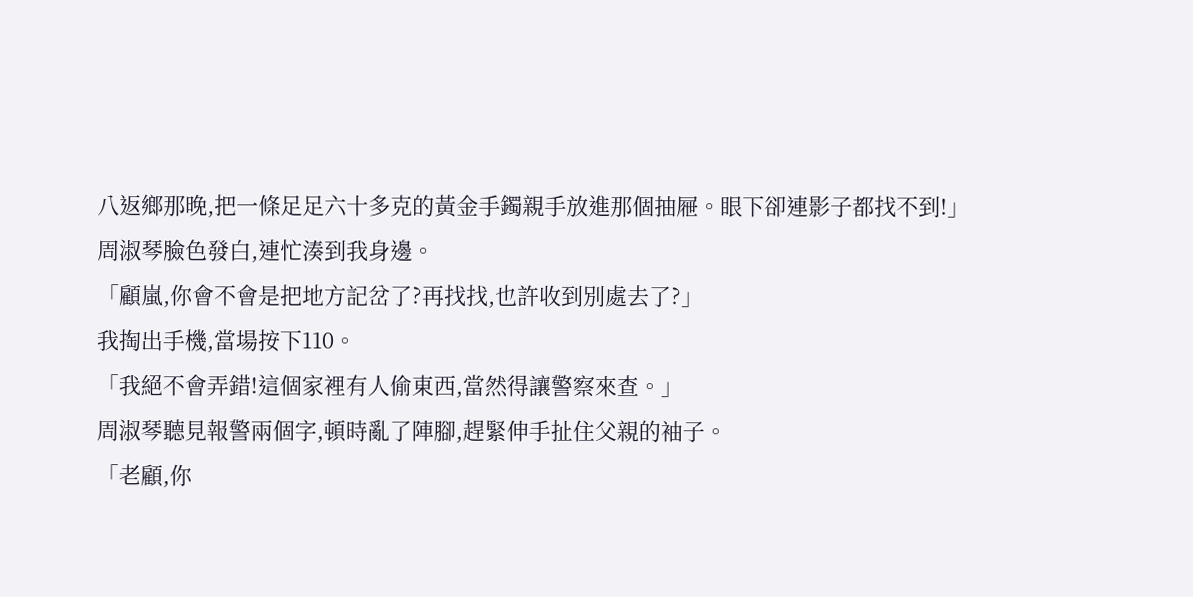八返鄉那晚,把一條足足六十多克的黃金手鐲親手放進那個抽屜。眼下卻連影子都找不到!」
周淑琴臉色發白,連忙湊到我身邊。
「顧嵐,你會不會是把地方記岔了?再找找,也許收到別處去了?」
我掏出手機,當場按下110。
「我絕不會弄錯!這個家裡有人偷東西,當然得讓警察來查。」
周淑琴聽見報警兩個字,頓時亂了陣腳,趕緊伸手扯住父親的袖子。
「老顧,你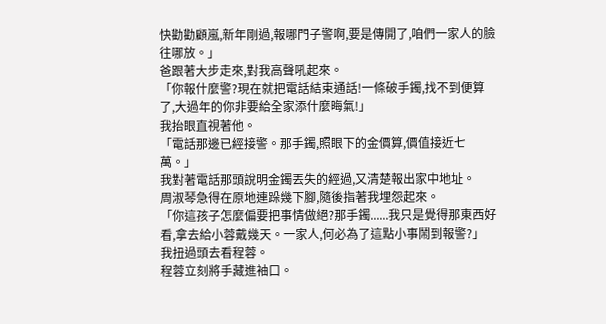快勸勸顧嵐,新年剛過,報哪門子警啊,要是傳開了,咱們一家人的臉往哪放。」
爸跟著大步走來,對我高聲吼起來。
「你報什麼警?現在就把電話結束通話!一條破手鐲,找不到便算了,大過年的你非要給全家添什麼晦氣!」
我抬眼直視著他。
「電話那邊已經接警。那手鐲,照眼下的金價算,價值接近七萬。」
我對著電話那頭說明金鐲丟失的經過,又清楚報出家中地址。
周淑琴急得在原地連跺幾下腳,隨後指著我埋怨起來。
「你這孩子怎麼偏要把事情做絕?那手鐲......我只是覺得那東西好看,拿去給小蓉戴幾天。一家人,何必為了這點小事鬧到報警?」
我扭過頭去看程蓉。
程蓉立刻將手藏進袖口。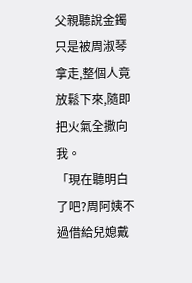父親聽說金鐲只是被周淑琴拿走,整個人竟放鬆下來,隨即把火氣全撒向我。
「現在聽明白了吧?周阿姨不過借給兒媳戴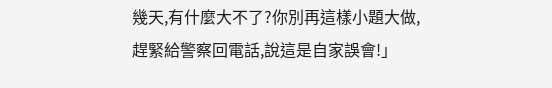幾天,有什麼大不了?你別再這樣小題大做,趕緊給警察回電話,說這是自家誤會!」